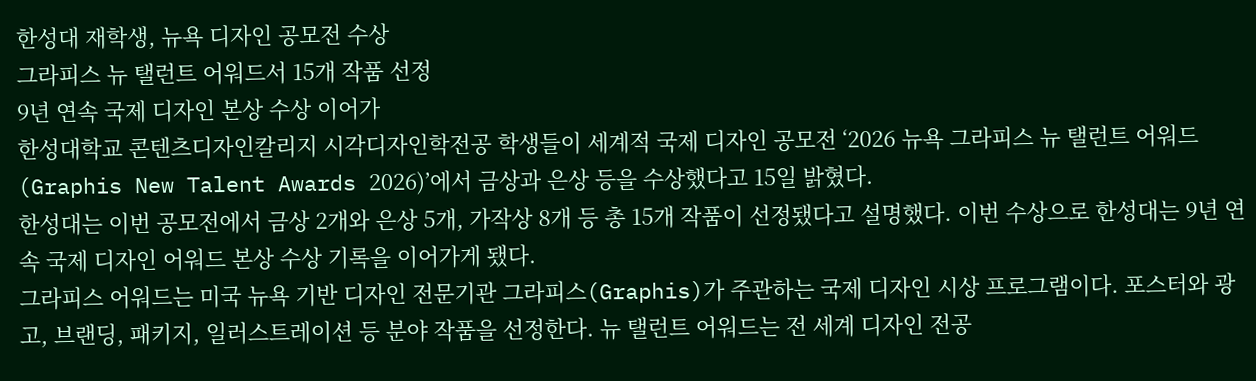한성대 재학생, 뉴욕 디자인 공모전 수상
그라피스 뉴 탤런트 어워드서 15개 작품 선정
9년 연속 국제 디자인 본상 수상 이어가
한성대학교 콘텐츠디자인칼리지 시각디자인학전공 학생들이 세계적 국제 디자인 공모전 ‘2026 뉴욕 그라피스 뉴 탤런트 어워드(Graphis New Talent Awards 2026)’에서 금상과 은상 등을 수상했다고 15일 밝혔다.
한성대는 이번 공모전에서 금상 2개와 은상 5개, 가작상 8개 등 총 15개 작품이 선정됐다고 설명했다. 이번 수상으로 한성대는 9년 연속 국제 디자인 어워드 본상 수상 기록을 이어가게 됐다.
그라피스 어워드는 미국 뉴욕 기반 디자인 전문기관 그라피스(Graphis)가 주관하는 국제 디자인 시상 프로그램이다. 포스터와 광고, 브랜딩, 패키지, 일러스트레이션 등 분야 작품을 선정한다. 뉴 탤런트 어워드는 전 세계 디자인 전공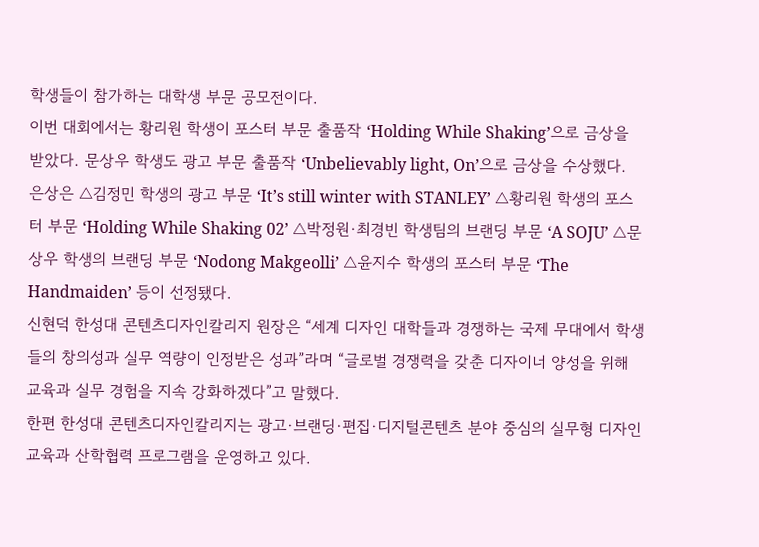학생들이 참가하는 대학생 부문 공모전이다.
이번 대회에서는 황리원 학생이 포스터 부문 출품작 ‘Holding While Shaking’으로 금상을 받았다. 문상우 학생도 광고 부문 출품작 ‘Unbelievably light, On’으로 금상을 수상했다.
은상은 △김정민 학생의 광고 부문 ‘It’s still winter with STANLEY’ △황리원 학생의 포스터 부문 ‘Holding While Shaking 02’ △박정원·최경빈 학생팀의 브랜딩 부문 ‘A SOJU’ △문상우 학생의 브랜딩 부문 ‘Nodong Makgeolli’ △윤지수 학생의 포스터 부문 ‘The Handmaiden’ 등이 선정됐다.
신현덕 한성대 콘텐츠디자인칼리지 원장은 “세계 디자인 대학들과 경쟁하는 국제 무대에서 학생들의 창의성과 실무 역량이 인정받은 성과”라며 “글로벌 경쟁력을 갖춘 디자이너 양성을 위해 교육과 실무 경험을 지속 강화하겠다”고 말했다.
한편 한성대 콘텐츠디자인칼리지는 광고·브랜딩·편집·디지털콘텐츠 분야 중심의 실무형 디자인 교육과 산학협력 프로그램을 운영하고 있다.